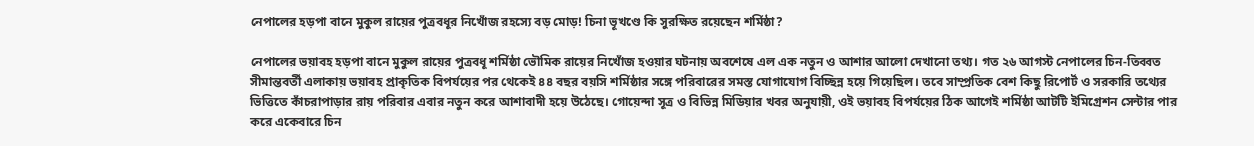নেপালের হড়পা বানে মুকুল রায়ের পুত্রবধূর নিখোঁজ রহস্যে বড় মোড়! চিনা ভূখণ্ডে কি সুরক্ষিত রয়েছেন শর্মিষ্ঠা?

নেপালের ভয়াবহ হড়পা বানে মুকুল রায়ের পুত্রবধূ শর্মিষ্ঠা ভৌমিক রায়ের নিখোঁজ হওয়ার ঘটনায় অবশেষে এল এক নতুন ও আশার আলো দেখানো তথ্য। গত ২৬ আগস্ট নেপালের চিন-তিব্বত সীমান্তবর্তী এলাকায় ভয়াবহ প্রাকৃতিক বিপর্যয়ের পর থেকেই ৪৪ বছর বয়সি শর্মিষ্ঠার সঙ্গে পরিবারের সমস্ত যোগাযোগ বিচ্ছিন্ন হয়ে গিয়েছিল। তবে সাম্প্রতিক বেশ কিছু রিপোর্ট ও সরকারি তথ্যের ভিত্তিতে কাঁচরাপাড়ার রায় পরিবার এবার নতুন করে আশাবাদী হয়ে উঠেছে। গোয়েন্দা সূত্র ও বিভিন্ন মিডিয়ার খবর অনুযায়ী, ওই ভয়াবহ বিপর্যয়ের ঠিক আগেই শর্মিষ্ঠা আটটি ইমিগ্রেশন সেন্টার পার করে একেবারে চিন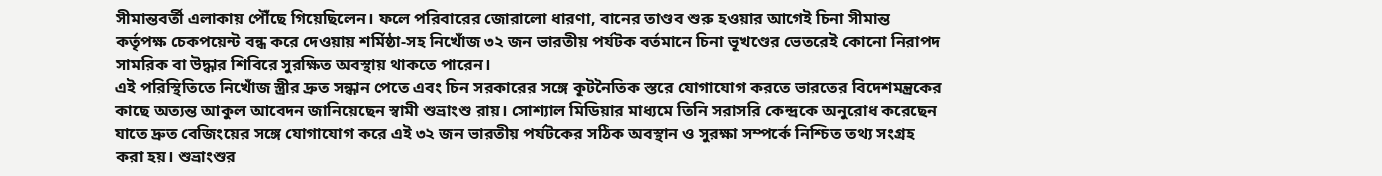সীমান্তবর্তী এলাকায় পৌঁছে গিয়েছিলেন। ফলে পরিবারের জোরালো ধারণা, বানের তাণ্ডব শুরু হওয়ার আগেই চিনা সীমান্ত কর্তৃপক্ষ চেকপয়েন্ট বন্ধ করে দেওয়ায় শর্মিষ্ঠা-সহ নিখোঁজ ৩২ জন ভারতীয় পর্যটক বর্তমানে চিনা ভূখণ্ডের ভেতরেই কোনো নিরাপদ সামরিক বা উদ্ধার শিবিরে সুরক্ষিত অবস্থায় থাকতে পারেন।
এই পরিস্থিতিতে নিখোঁজ স্ত্রীর দ্রুত সন্ধান পেতে এবং চিন সরকারের সঙ্গে কূটনৈতিক স্তরে যোগাযোগ করতে ভারতের বিদেশমন্ত্রকের কাছে অত্যন্ত আকুল আবেদন জানিয়েছেন স্বামী শুভ্রাংশু রায়। সোশ্যাল মিডিয়ার মাধ্যমে তিনি সরাসরি কেন্দ্রকে অনুরোধ করেছেন যাতে দ্রুত বেজিংয়ের সঙ্গে যোগাযোগ করে এই ৩২ জন ভারতীয় পর্যটকের সঠিক অবস্থান ও সুরক্ষা সম্পর্কে নিশ্চিত তথ্য সংগ্রহ করা হয়। শুভ্রাংশুর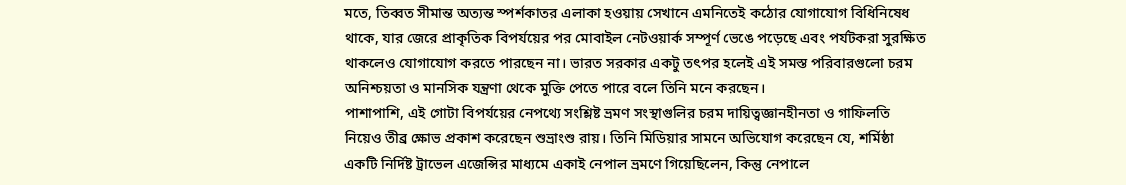মতে, তিব্বত সীমান্ত অত্যন্ত স্পর্শকাতর এলাকা হওয়ায় সেখানে এমনিতেই কঠোর যোগাযোগ বিধিনিষেধ থাকে, যার জেরে প্রাকৃতিক বিপর্যয়ের পর মোবাইল নেটওয়ার্ক সম্পূর্ণ ভেঙে পড়েছে এবং পর্যটকরা সুরক্ষিত থাকলেও যোগাযোগ করতে পারছেন না। ভারত সরকার একটু তৎপর হলেই এই সমস্ত পরিবারগুলো চরম অনিশ্চয়তা ও মানসিক যন্ত্রণা থেকে মুক্তি পেতে পারে বলে তিনি মনে করছেন।
পাশাপাশি, এই গোটা বিপর্যয়ের নেপথ্যে সংশ্লিষ্ট ভ্রমণ সংস্থাগুলির চরম দায়িত্বজ্ঞানহীনতা ও গাফিলতি নিয়েও তীব্র ক্ষোভ প্রকাশ করেছেন শুভ্রাংশু রায়। তিনি মিডিয়ার সামনে অভিযোগ করেছেন যে, শর্মিষ্ঠা একটি নির্দিষ্ট ট্রাভেল এজেন্সির মাধ্যমে একাই নেপাল ভ্রমণে গিয়েছিলেন, কিন্তু নেপালে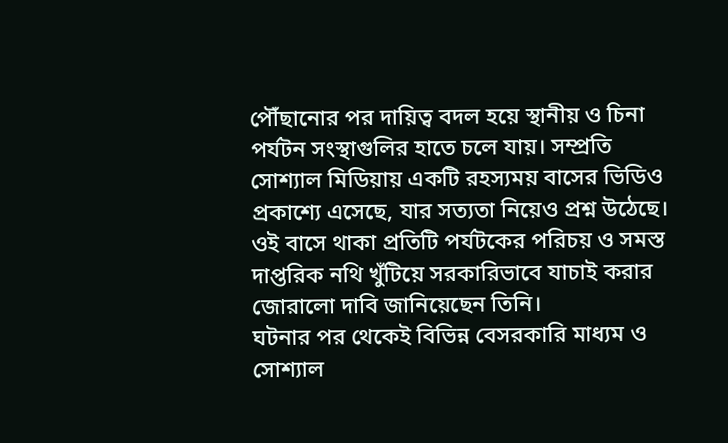পৌঁছানোর পর দায়িত্ব বদল হয়ে স্থানীয় ও চিনা পর্যটন সংস্থাগুলির হাতে চলে যায়। সম্প্রতি সোশ্যাল মিডিয়ায় একটি রহস্যময় বাসের ভিডিও প্রকাশ্যে এসেছে, যার সত্যতা নিয়েও প্রশ্ন উঠেছে। ওই বাসে থাকা প্রতিটি পর্যটকের পরিচয় ও সমস্ত দাপ্তরিক নথি খুঁটিয়ে সরকারিভাবে যাচাই করার জোরালো দাবি জানিয়েছেন তিনি।
ঘটনার পর থেকেই বিভিন্ন বেসরকারি মাধ্যম ও সোশ্যাল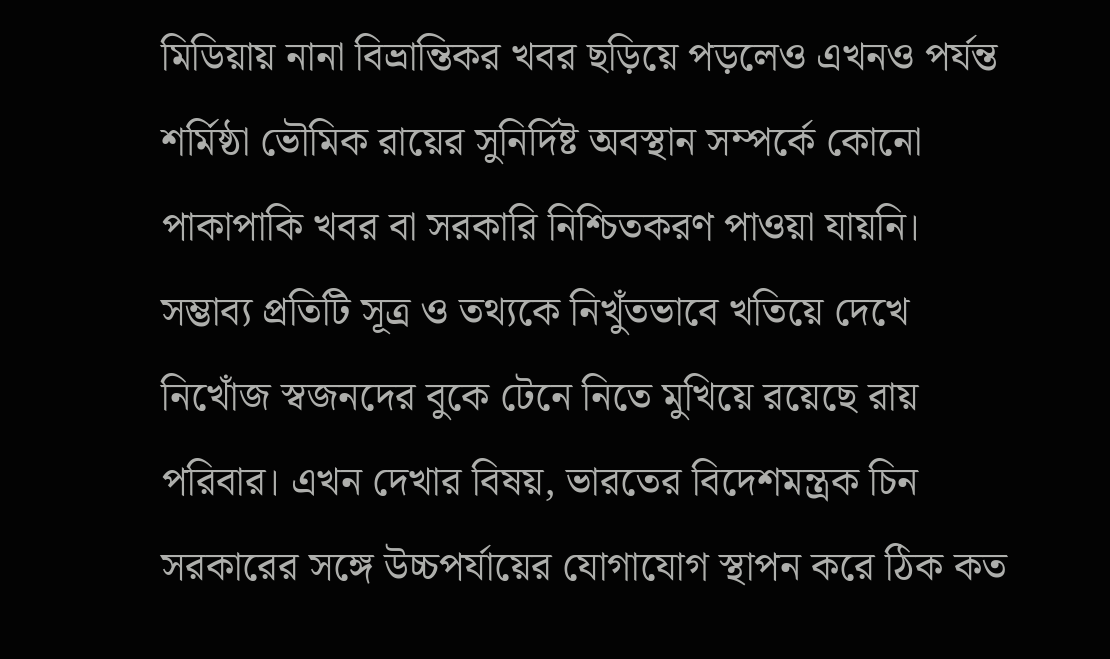মিডিয়ায় নানা বিভ্রান্তিকর খবর ছড়িয়ে পড়লেও এখনও পর্যন্ত শর্মিষ্ঠা ভৌমিক রায়ের সুনির্দিষ্ট অবস্থান সম্পর্কে কোনো পাকাপাকি খবর বা সরকারি নিশ্চিতকরণ পাওয়া যায়নি। সম্ভাব্য প্রতিটি সূত্র ও তথ্যকে নিখুঁতভাবে খতিয়ে দেখে নিখোঁজ স্বজনদের বুকে টেনে নিতে মুখিয়ে রয়েছে রায় পরিবার। এখন দেখার বিষয়, ভারতের বিদেশমন্ত্রক চিন সরকারের সঙ্গে উচ্চপর্যায়ের যোগাযোগ স্থাপন করে ঠিক কত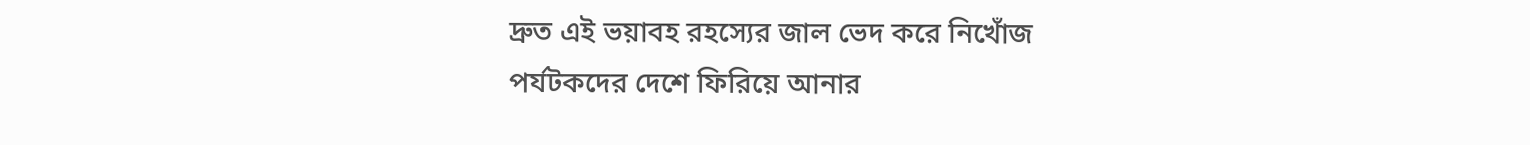দ্রুত এই ভয়াবহ রহস্যের জাল ভেদ করে নিখোঁজ পর্যটকদের দেশে ফিরিয়ে আনার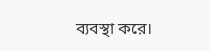ব্যবস্থা করে।